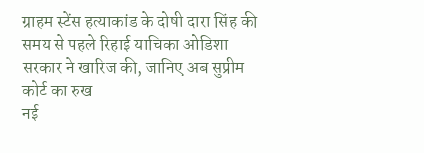ग्राहम स्टेंस हत्याकांड के दोषी दारा सिंह की समय से पहले रिहाई याचिका ओडिशा सरकार ने खारिज की, जानिए अब सुप्रीम कोर्ट का रुख
नई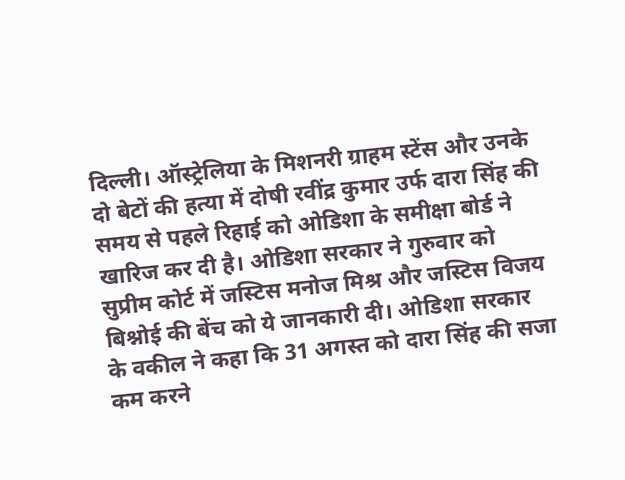दिल्ली। ऑस्ट्रेलिया के मिशनरी ग्राहम स्टेंस और उनके दो बेटों की हत्या में दोषी रवींद्र कुमार उर्फ दारा सिंह की समय से पहले रिहाई को ओडिशा के समीक्षा बोर्ड ने खारिज कर दी है। ओडिशा सरकार ने गुरुवार को सुप्रीम कोर्ट में जस्टिस मनोज मिश्र और जस्टिस विजय बिश्नोई की बेंच को ये जानकारी दी। ओडिशा सरकार के वकील ने कहा कि 31 अगस्त को दारा सिंह की सजा कम करने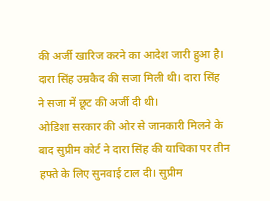की अर्जी खारिज करने का आदेश जारी हुआ है। दारा सिंह उम्रकैद की सजा मिली थी। दारा सिंह ने सजा में छूट की अर्जी दी थी।
ओडिशा सरकार की ओर से जानकारी मिलने के बाद सुप्रीम कोर्ट ने दारा सिंह की याचिका पर तीन हफ्ते के लिए सुनवाई टाल दी। सुप्रीम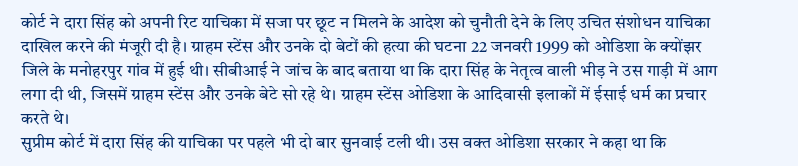कोर्ट ने दारा सिंह को अपनी रिट याचिका में सजा पर छूट न मिलने के आदेश को चुनौती देने के लिए उचित संशोधन याचिका दाखिल करने की मंजूरी दी है। ग्राहम स्टेंस और उनके दो बेटों की हत्या की घटना 22 जनवरी 1999 को ओडिशा के क्योंझर जिले के मनोहरपुर गांव में हुई थी। सीबीआई ने जांच के बाद बताया था कि दारा सिंह के नेतृत्व वाली भीड़ ने उस गाड़ी में आग लगा दी थी, जिसमें ग्राहम स्टेंस और उनके बेटे सो रहे थे। ग्राहम स्टेंस ओडिशा के आदिवासी इलाकों में ईसाई धर्म का प्रचार करते थे।
सुप्रीम कोर्ट में दारा सिंह की याचिका पर पहले भी दो बार सुनवाई टली थी। उस वक्त ओडिशा सरकार ने कहा था कि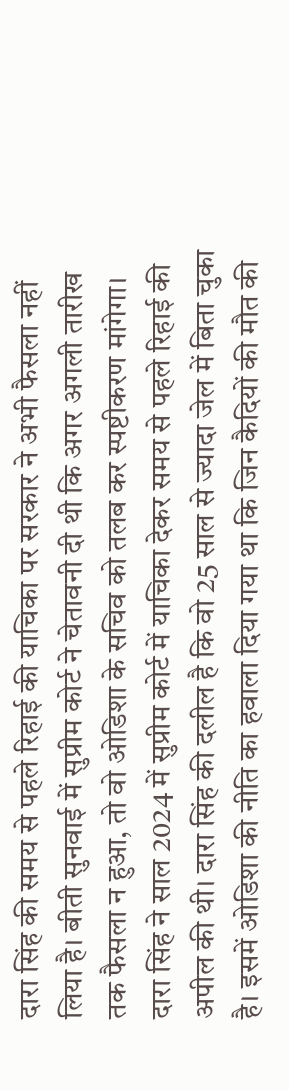दारा सिंह की समय से पहले रिहाई की याचिका पर सरकार ने अभी फैसला नहीं लिया है। बीती सुनवाई में सुप्रीम कोर्ट ने चेतावनी दी थी कि अगर अगली तारीख तक फैसला न हुआ, तो वो ओडिशा के सचिव को तलब कर स्पष्टीकरण मांगेगा। दारा सिंह ने साल 2024 में सुप्रीम कोर्ट में याचिका देकर समय से पहले रिहाई की अपील की थी। दारा सिंह की दलील है कि वो 25 साल से ज्यादा जेल में बिता चुका है। इसमें ओडिशा की नीति का हवाला दिया गया था कि जिन कैदियों की मौत की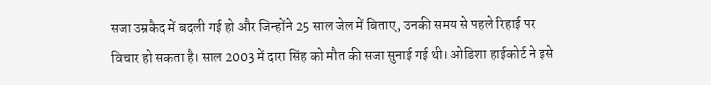सजा उम्रकैद में बदली गई हो और जिन्होंने 25 साल जेल में बिताए, उनकी समय से पहले रिहाई पर विचार हो सकता है। साल 2003 में दारा सिंह को मौत की सजा सुनाई गई थी। ओडिशा हाईकोर्ट ने इसे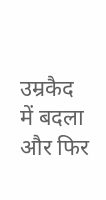उम्रकैद में बदला और फिर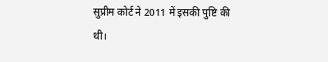सुप्रीम कोर्ट ने 2011 में इसकी पुष्टि की थी।